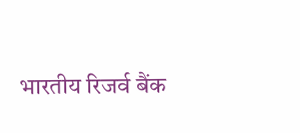भारतीय रिजर्व बैंक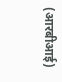(आरबीआई)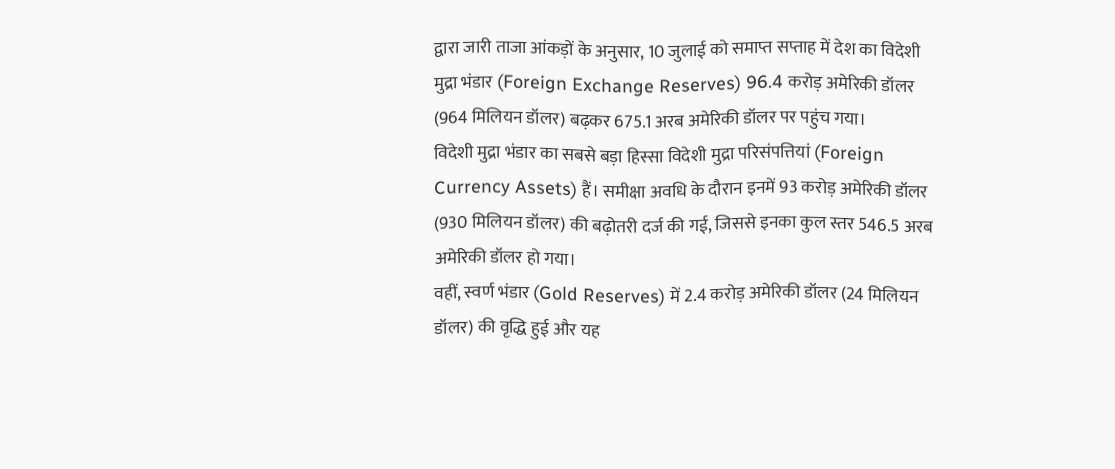द्वारा जारी ताजा आंकड़ों के अनुसार, 10 जुलाई को समाप्त सप्ताह में देश का विदेशी मुद्रा भंडार (Foreign Exchange Reserves) 96.4 करोड़ अमेरिकी डॉलर (964 मिलियन डॉलर) बढ़कर 675.1 अरब अमेरिकी डॉलर पर पहुंच गया।
विदेशी मुद्रा भंडार का सबसे बड़ा हिस्सा विदेशी मुद्रा परिसंपत्तियां (Foreign Currency Assets) हैं। समीक्षा अवधि के दौरान इनमें 93 करोड़ अमेरिकी डॉलर (930 मिलियन डॉलर) की बढ़ोतरी दर्ज की गई, जिससे इनका कुल स्तर 546.5 अरब अमेरिकी डॉलर हो गया।
वहीं, स्वर्ण भंडार (Gold Reserves) में 2.4 करोड़ अमेरिकी डॉलर (24 मिलियन डॉलर) की वृद्धि हुई और यह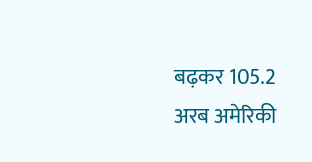बढ़कर 105.2 अरब अमेरिकी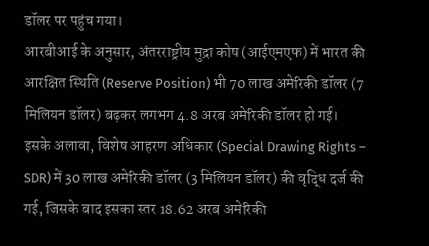डॉलर पर पहुंच गया।
आरबीआई के अनुसार, अंतरराष्ट्रीय मुद्रा कोष (आईएमएफ) में भारत की आरक्षित स्थिति (Reserve Position) भी 70 लाख अमेरिकी डॉलर (7 मिलियन डॉलर) बढ़कर लगभग 4.8 अरब अमेरिकी डॉलर हो गई।
इसके अलावा, विशेष आहरण अधिकार (Special Drawing Rights – SDR) में 30 लाख अमेरिकी डॉलर (3 मिलियन डॉलर) की वृद्धि दर्ज की गई, जिसके बाद इसका स्तर 18.62 अरब अमेरिकी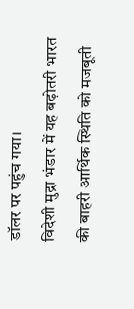डॉलर पर पहुंच गया।
विदेशी मुद्रा भंडार में यह बढ़ोतरी भारत की बाहरी आर्थिक स्थिति को मजबूती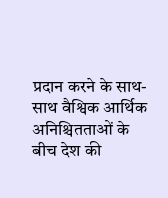प्रदान करने के साथ-साथ वैश्विक आर्थिक अनिश्चितताओं के बीच देश की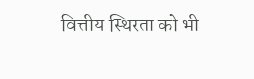वित्तीय स्थिरता को भी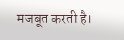मजबूत करती है।